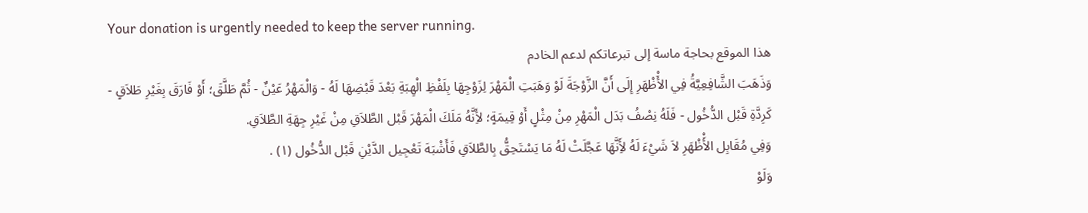Your donation is urgently needed to keep the server running.
هذا الموقع بحاجة ماسة إلى تبرعاتكم لدعم الخادم
وَذَهَبَ الشَّافِعِيَّةُ فِي الأَْظْهَرِ إِلَى أَنَّ الزَّوْجَةَ لَوْ وَهَبَتِ الْمَهْرَ لِزَوْجِهَا بِلَفْظِ الْهِبَةِ بَعْدَ قَبْضِهَا لَهُ - وَالْمَهْرُ عَيْنٌ - ثُمَّ طَلَّقَ؛ أَوْ فَارَقَ بِغَيْرِ طَلاَقٍ - كَرِدَّةِ قَبْل الدُّخُول - فَلَهُ نِصْفُ بَدَل الْمَهْرِ مِنْ مِثْلٍ أَوْ قِيمَةٍ؛ لأَِنَّهُ مَلَكَ الْمَهْرَ قَبْل الطَّلاَقِ مِنْ غَيْرِ جِهَةِ الطَّلاَقِ.
وَفِي مُقَابِل الأَْظْهَرِ لاَ شَيْءَ لَهُ لأَِنَّهَا عَجَّلَتْ لَهُ مَا يَسْتَحِقُّ بِالطَّلاَقِ فَأَشْبَهَ تَعْجِيل الدَّيْنِ قَبْل الدُّخُول (١) .
وَلَوْ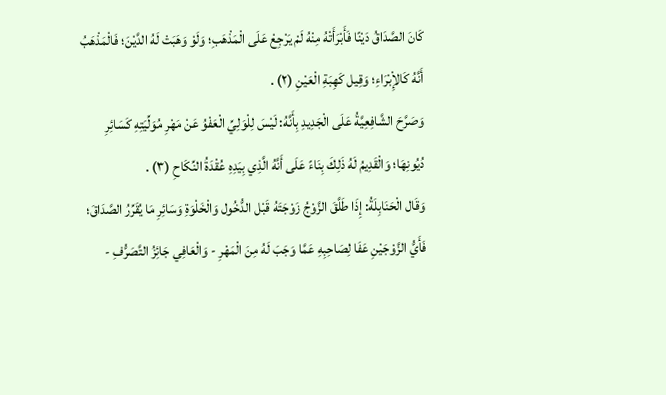كَانَ الصَّدَاقُ دَيْنًا فَأَبْرَأَتْهُ مِنْهُ لَمْ يَرْجِعْ عَلَى الْمَذْهَبِ؛ وَلَوْ وَهَبَتْ لَهُ الدَّيْنَ؛ فَالْمَذْهَبُ أَنَّهُ كَالإِْبْرَاءِ؛ وَقِيل كَهِبَةِ الْعَيْنِ (٢) .
وَصَرَّحَ الشَّافِعِيَّةُ عَلَى الْجَدِيدِ بِأَنَّهُ: لَيْسَ لِلْوَلِيِّ الْعَفْوُ عَنْ مَهْرِ مُوَلِّيَتِهِ كَسَائِرِ دُيُونِهَا؛ وَالْقَدِيمُ لَهُ ذَلِكَ بِنَاءً عَلَى أَنَّهُ الَّذِي بِيَدِهِ عُقْدَةُ النِّكَاحِ (٣) .
وَقَال الْحَنَابِلَةُ: إِذَا طَلَّقَ الزَّوْجُ زَوْجَتَهُ قَبْل الدُّخُول وَالْخَلْوَةِ وَسَائِرِ مَا يُقَرِّرُ الصَّدَاقَ؛ فَأَيُّ الزَّوْجَيْنِ عَفَا لِصَاحِبِهِ عَمَّا وَجَبَ لَهُ مِنَ الْمَهْرِ - وَالْعَافِي جَائِزُ التَّصَرُّفِ -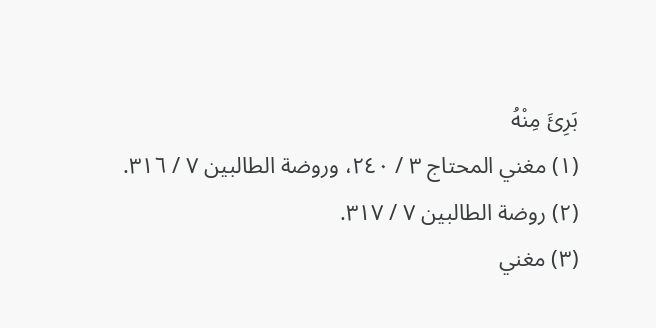بَرِئَ مِنْهُ
(١) مغني المحتاج ٣ / ٢٤٠، وروضة الطالبين ٧ / ٣١٦.
(٢) روضة الطالبين ٧ / ٣١٧.
(٣) مغني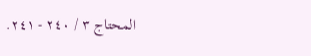المحتاج ٣ / ٢٤٠ - ٢٤١.